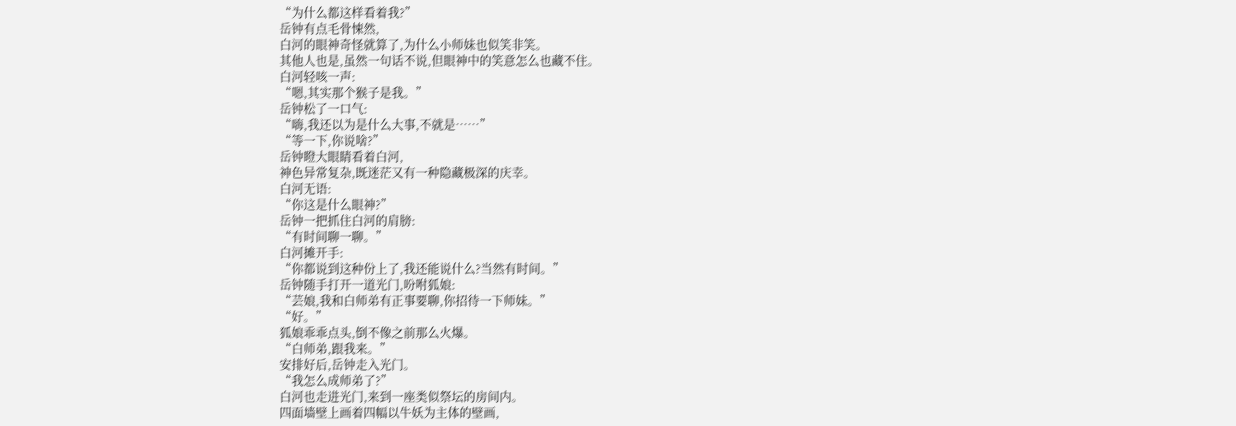“为什么都这样看着我?”
岳钟有点毛骨悚然,
白河的眼神奇怪就算了,为什么小师妹也似笑非笑。
其他人也是,虽然一句话不说,但眼神中的笑意怎么也藏不住。
白河轻咳一声:
“嗯,其实那个猴子是我。”
岳钟松了一口气:
“嗨,我还以为是什么大事,不就是……”
“等一下,你说啥?”
岳钟瞪大眼睛看着白河,
神色异常复杂,既迷茫又有一种隐藏极深的庆幸。
白河无语:
“你这是什么眼神?”
岳钟一把抓住白河的肩膀:
“有时间聊一聊。”
白河摊开手:
“你都说到这种份上了,我还能说什么?当然有时间。”
岳钟随手打开一道光门,吩咐狐娘:
“芸娘,我和白师弟有正事要聊,你招待一下师妹。”
“好。”
狐娘乖乖点头,倒不像之前那么火爆。
“白师弟,跟我来。”
安排好后,岳钟走入光门。
“我怎么成师弟了?”
白河也走进光门,来到一座类似祭坛的房间内。
四面墙壁上画着四幅以牛妖为主体的壁画,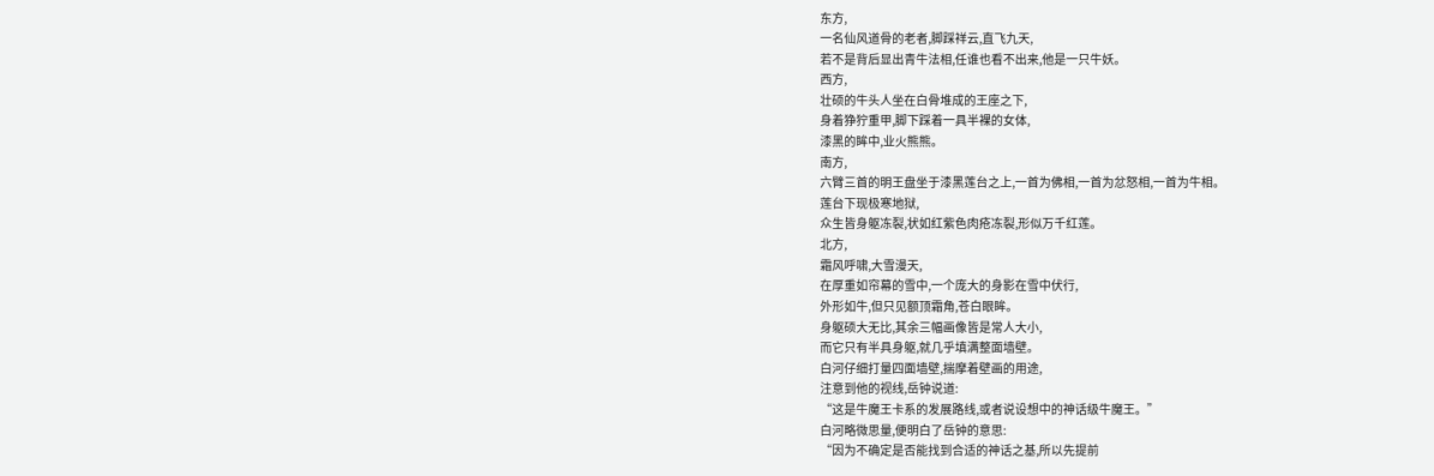东方,
一名仙风道骨的老者,脚踩祥云,直飞九天,
若不是背后显出青牛法相,任谁也看不出来,他是一只牛妖。
西方,
壮硕的牛头人坐在白骨堆成的王座之下,
身着狰狞重甲,脚下踩着一具半裸的女体,
漆黑的眸中,业火熊熊。
南方,
六臂三首的明王盘坐于漆黑莲台之上,一首为佛相,一首为忿怒相,一首为牛相。
莲台下现极寒地狱,
众生皆身躯冻裂,状如红紫色肉疮冻裂,形似万千红莲。
北方,
霜风呼啸,大雪漫天,
在厚重如帘幕的雪中,一个庞大的身影在雪中伏行,
外形如牛,但只见额顶霜角,苍白眼眸。
身躯硕大无比,其余三幅画像皆是常人大小,
而它只有半具身躯,就几乎填满整面墙壁。
白河仔细打量四面墙壁,揣摩着壁画的用途,
注意到他的视线,岳钟说道:
“这是牛魔王卡系的发展路线,或者说设想中的神话级牛魔王。”
白河略微思量,便明白了岳钟的意思:
“因为不确定是否能找到合适的神话之基,所以先提前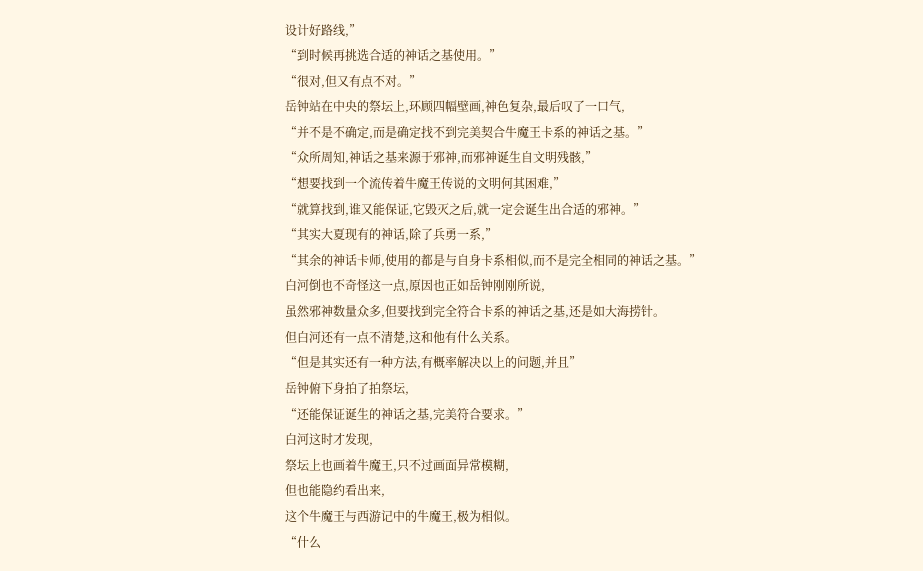设计好路线,”
“到时候再挑选合适的神话之基使用。”
“很对,但又有点不对。”
岳钟站在中央的祭坛上,环顾四幅壁画,神色复杂,最后叹了一口气,
“并不是不确定,而是确定找不到完美契合牛魔王卡系的神话之基。”
“众所周知,神话之基来源于邪神,而邪神诞生自文明残骸,”
“想要找到一个流传着牛魔王传说的文明何其困难,”
“就算找到,谁又能保证,它毁灭之后,就一定会诞生出合适的邪神。”
“其实大夏现有的神话,除了兵勇一系,”
“其余的神话卡师,使用的都是与自身卡系相似,而不是完全相同的神话之基。”
白河倒也不奇怪这一点,原因也正如岳钟刚刚所说,
虽然邪神数量众多,但要找到完全符合卡系的神话之基,还是如大海捞针。
但白河还有一点不清楚,这和他有什么关系。
“但是其实还有一种方法,有概率解决以上的问题,并且”
岳钟俯下身拍了拍祭坛,
“还能保证诞生的神话之基,完美符合要求。”
白河这时才发现,
祭坛上也画着牛魔王,只不过画面异常模糊,
但也能隐约看出来,
这个牛魔王与西游记中的牛魔王,极为相似。
“什么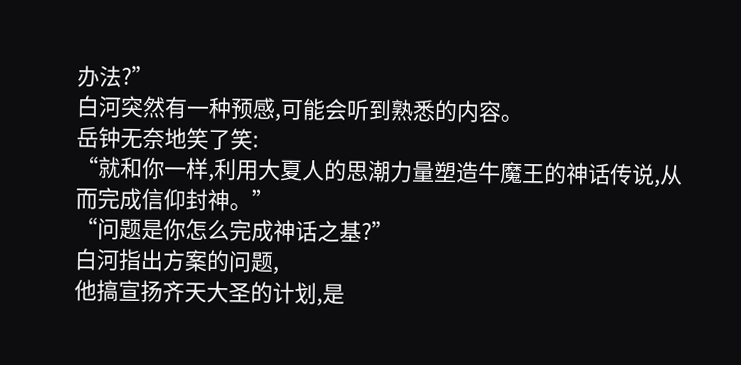办法?”
白河突然有一种预感,可能会听到熟悉的内容。
岳钟无奈地笑了笑:
“就和你一样,利用大夏人的思潮力量塑造牛魔王的神话传说,从而完成信仰封神。”
“问题是你怎么完成神话之基?”
白河指出方案的问题,
他搞宣扬齐天大圣的计划,是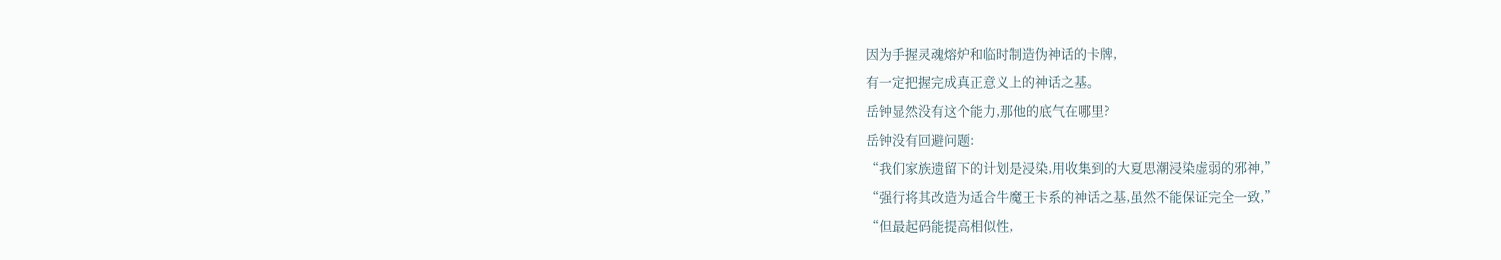因为手握灵魂熔炉和临时制造伪神话的卡牌,
有一定把握完成真正意义上的神话之基。
岳钟显然没有这个能力,那他的底气在哪里?
岳钟没有回避问题:
“我们家族遗留下的计划是浸染,用收集到的大夏思潮浸染虚弱的邪神,”
“强行将其改造为适合牛魔王卡系的神话之基,虽然不能保证完全一致,”
“但最起码能提高相似性,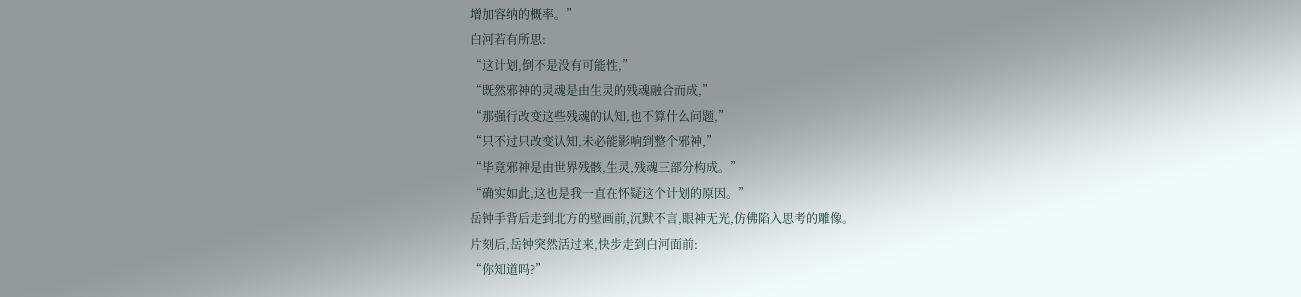增加容纳的概率。”
白河若有所思:
“这计划,倒不是没有可能性,”
“既然邪神的灵魂是由生灵的残魂融合而成,”
“那强行改变这些残魂的认知,也不算什么问题,”
“只不过只改变认知,未必能影响到整个邪神,”
“毕竟邪神是由世界残骸,生灵,残魂三部分构成。”
“确实如此,这也是我一直在怀疑这个计划的原因。”
岳钟手背后走到北方的壁画前,沉默不言,眼神无光,仿佛陷入思考的雕像。
片刻后,岳钟突然活过来,快步走到白河面前:
“你知道吗?”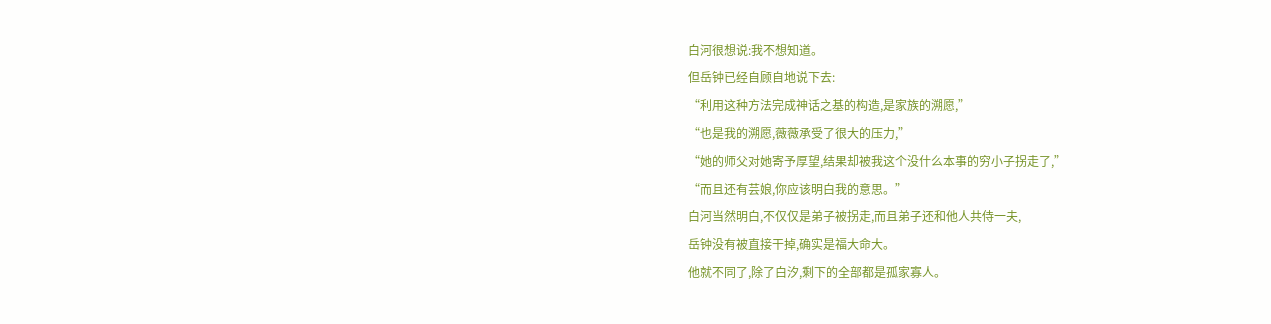白河很想说:我不想知道。
但岳钟已经自顾自地说下去:
“利用这种方法完成神话之基的构造,是家族的溯愿,”
“也是我的溯愿,薇薇承受了很大的压力,”
“她的师父对她寄予厚望,结果却被我这个没什么本事的穷小子拐走了,”
“而且还有芸娘,你应该明白我的意思。”
白河当然明白,不仅仅是弟子被拐走,而且弟子还和他人共侍一夫,
岳钟没有被直接干掉,确实是福大命大。
他就不同了,除了白汐,剩下的全部都是孤家寡人。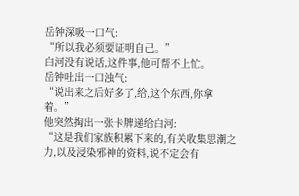岳钟深吸一口气:
“所以我必须要证明自己。”
白河没有说话,这件事,他可帮不上忙。
岳钟吐出一口浊气:
“说出来之后好多了,给,这个东西,你拿着。”
他突然掏出一张卡牌递给白河:
“这是我们家族积累下来的,有关收集思潮之力,以及浸染邪神的资料,说不定会有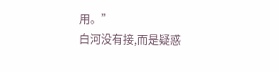用。”
白河没有接,而是疑惑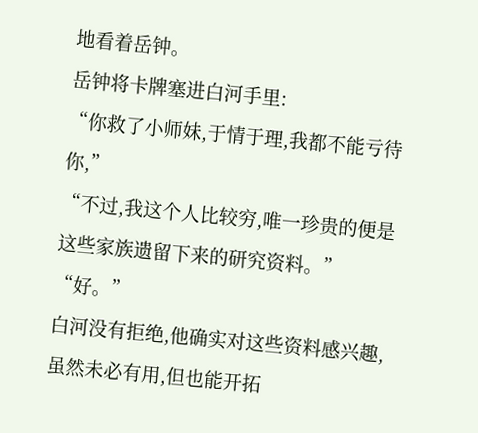地看着岳钟。
岳钟将卡牌塞进白河手里:
“你救了小师妹,于情于理,我都不能亏待你,”
“不过,我这个人比较穷,唯一珍贵的便是这些家族遗留下来的研究资料。”
“好。”
白河没有拒绝,他确实对这些资料感兴趣,虽然未必有用,但也能开拓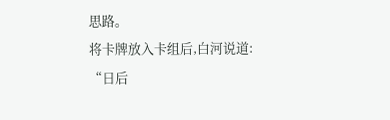思路。
将卡牌放入卡组后,白河说道:
“日后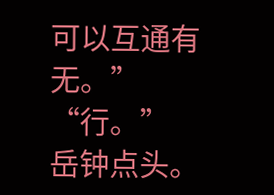可以互通有无。”
“行。”
岳钟点头。